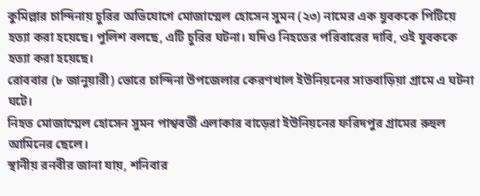কুমিল্লার চান্দিনায় চুরির অভিযোগে মোজাম্মেল হোসেন সুমন (২৩) নামের এক যুবককে পিটিয়ে হত্যা করা হয়েছে। পুলিশ বলছে, এটি চুরির ঘটনা। যদিও নিহতের পরিবারের দাবি, ওই যুবককে হত্যা করা হয়েছে।
রোববার (৮ জানুয়ারী) ভোরে চান্দিনা উপজেলার কেরণখাল ইউনিয়নের সাতবাড়িয়া গ্রামে এ ঘটনা ঘটে।
নিহত মোজাম্মেল হোসেন সুমন পাশ্ববর্তী এলাকার বাড়েরা ইউনিয়নের ফরিদপুর গ্রামের রুহুল আমিনের ছেলে।
স্থানীয় রনবীর জানা যায়, শনিবার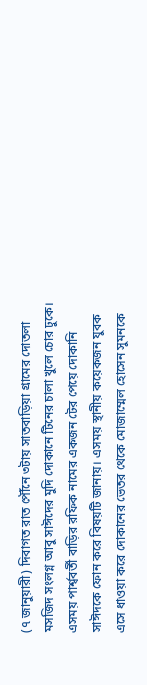(৭ জানুয়ারী) দিবাগত রাত পৌঁনে ৩টায় সাতবাড়িয়া গ্রামের দোতলা মসজিদ সংলগ্ন আবু সাঈদের মুদি দোকানে টিনের চালা খুলে চোর ঢুকে। এসময় পার্শ্ববর্তী বাড়ির রফিক নামের একজন টের পেয়ে দোকানি সাঈদকে ফোন করে বিষয়টি জানায়। এসময় স্থানীয় কয়েকজন যুবক এসে ধাওয়া করে দোকানের ভেতর থেকে মোজাম্মেল হোসেন সুমনকে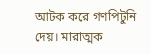আটক করে গণপিটুনি দেয়। মারাত্মক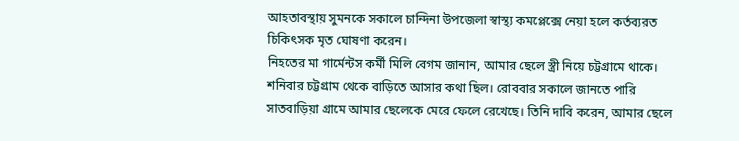আহতাবস্থায় সুমনকে সকালে চান্দিনা উপজেলা স্বাস্থ্য কমপ্লেক্সে নেয়া হলে কর্তব্যরত চিকিৎসক মৃত ঘোষণা করেন।
নিহতের মা গার্মেন্টস কর্মী মিলি বেগম জানান, আমার ছেলে স্ত্রী নিয়ে চট্টগ্রামে থাকে। শনিবার চট্টগ্রাম থেকে বাড়িতে আসার কথা ছিল। রোববার সকালে জানতে পারি সাতবাড়িয়া গ্রামে আমার ছেলেকে মেরে ফেলে রেখেছে। তিনি দাবি করেন, আমার ছেলে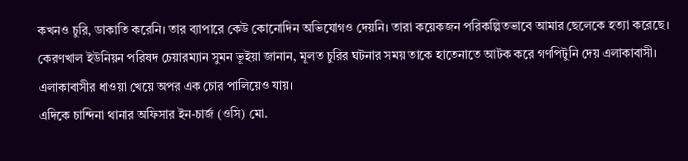কখনও চুরি, ডাকাতি করেনি। তার ব্যাপারে কেউ কোনোদিন অভিযোগও দেয়নি। তারা কয়েকজন পরিকল্পিতভাবে আমার ছেলেকে হত্যা করেছে।
কেরণখাল ইউনিয়ন পরিষদ চেয়ারম্যান সুমন ভূইয়া জানান, মূলত চুরির ঘটনার সময় তাকে হাতেনাতে আটক করে গণপিটুনি দেয় এলাকাবাসী। এলাকাবাসীর ধাওয়া খেয়ে অপর এক চোর পালিয়েও যায়।
এদিকে চান্দিনা থানার অফিসার ইন-চার্জ (ওসি) মো.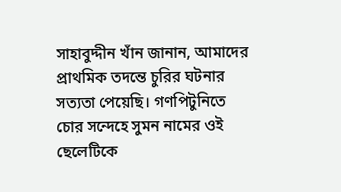সাহাবুদ্দীন খাঁন জানান, আমাদের প্রাথমিক তদন্তে চুরির ঘটনার সত্যতা পেয়েছি। গণপিটুনিতে চোর সন্দেহে সুমন নামের ওই ছেলেটিকে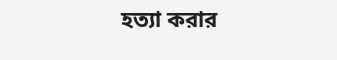হত্যা করার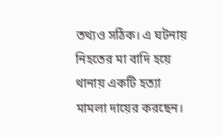তথ্যও সঠিক। এ ঘটনায় নিহতের মা বাদি হয়ে থানায় একটি হত্যা মামলা দায়ের করছেন।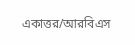একাত্তর/আরবিএস